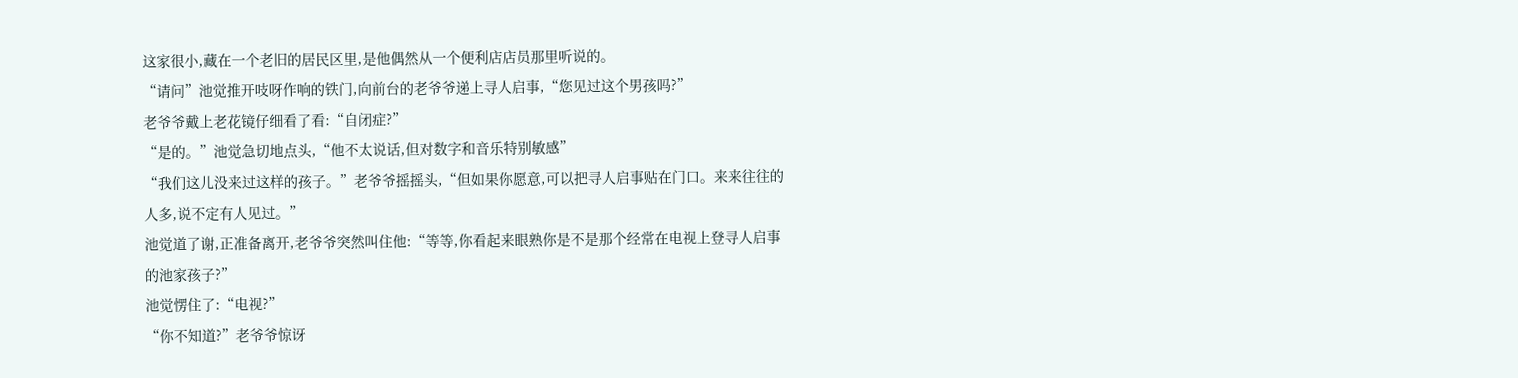这家很小,藏在一个老旧的居民区里,是他偶然从一个便利店店员那里听说的。
“请问”池觉推开吱呀作响的铁门,向前台的老爷爷递上寻人启事,“您见过这个男孩吗?”
老爷爷戴上老花镜仔细看了看:“自闭症?”
“是的。”池觉急切地点头,“他不太说话,但对数字和音乐特别敏感”
“我们这儿没来过这样的孩子。”老爷爷摇摇头,“但如果你愿意,可以把寻人启事贴在门口。来来往往的人多,说不定有人见过。”
池觉道了谢,正准备离开,老爷爷突然叫住他:“等等,你看起来眼熟你是不是那个经常在电视上登寻人启事的池家孩子?”
池觉愣住了:“电视?”
“你不知道?”老爷爷惊讶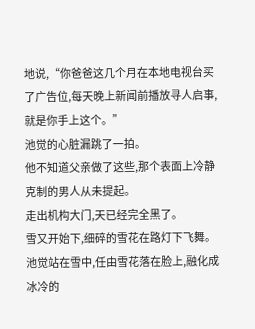地说,“你爸爸这几个月在本地电视台买了广告位,每天晚上新闻前播放寻人启事,就是你手上这个。”
池觉的心脏漏跳了一拍。
他不知道父亲做了这些,那个表面上冷静克制的男人从未提起。
走出机构大门,天已经完全黑了。
雪又开始下,细碎的雪花在路灯下飞舞。池觉站在雪中,任由雪花落在脸上,融化成冰冷的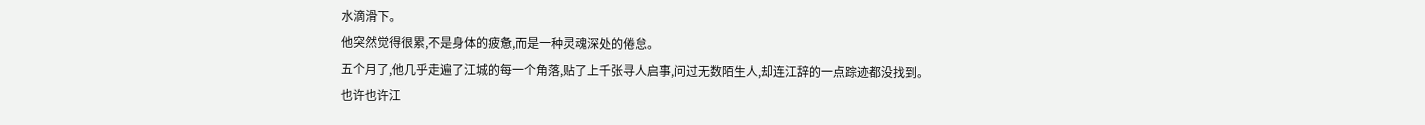水滴滑下。
他突然觉得很累,不是身体的疲惫,而是一种灵魂深处的倦怠。
五个月了,他几乎走遍了江城的每一个角落,贴了上千张寻人启事,问过无数陌生人,却连江辞的一点踪迹都没找到。
也许也许江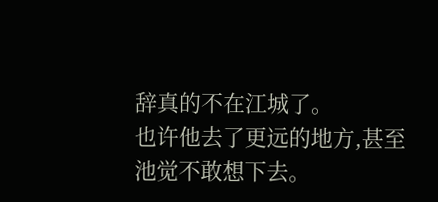辞真的不在江城了。
也许他去了更远的地方,甚至
池觉不敢想下去。